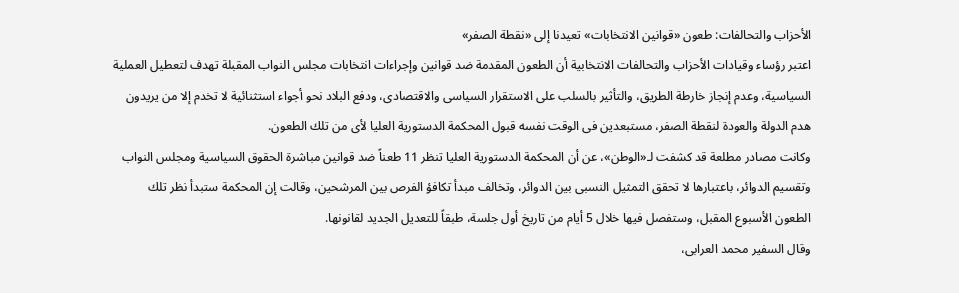الأحزاب والتحالفات: طعون «قوانين الانتخابات» تعيدنا إلى «نقطة الصفر»
اعتبر رؤساء وقيادات الأحزاب والتحالفات الانتخابية أن الطعون المقدمة ضد قوانين وإجراءات انتخابات مجلس النواب المقبلة تهدف لتعطيل العملية السياسية، وعدم إنجاز خارطة الطريق، والتأثير بالسلب على الاستقرار السياسى والاقتصادى، ودفع البلاد نحو أجواء استثنائية لا تخدم إلا من يريدون هدم الدولة والعودة لنقطة الصفر، مستبعدين فى الوقت نفسه قبول المحكمة الدستورية العليا لأى من تلك الطعون.
وكانت مصادر مطلعة قد كشفت لـ«الوطن»، عن أن المحكمة الدستورية العليا تنظر 11 طعناً ضد قوانين مباشرة الحقوق السياسية ومجلس النواب وتقسيم الدوائر، باعتبارها لا تحقق التمثيل النسبى بين الدوائر، وتخالف مبدأ تكافؤ الفرص بين المرشحين، وقالت إن المحكمة ستبدأ نظر تلك الطعون الأسبوع المقبل، وستفصل فيها خلال 5 أيام من تاريخ أول جلسة، طبقاً للتعديل الجديد لقانونها.
وقال السفير محمد العرابى،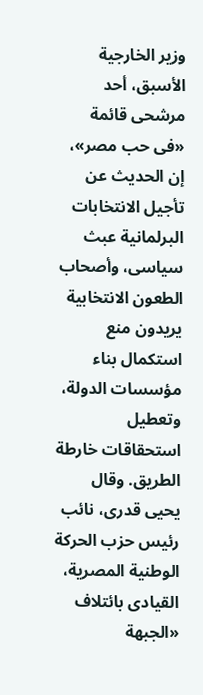وزير الخارجية الأسبق، أحد مرشحى قائمة «فى حب مصر»، إن الحديث عن تأجيل الانتخابات البرلمانية عبث سياسى، وأصحاب الطعون الانتخابية يريدون منع استكمال بناء مؤسسات الدولة، وتعطيل استحقاقات خارطة الطريق. وقال يحيى قدرى، نائب رئيس حزب الحركة الوطنية المصرية، القيادى بائتلاف «الجبهة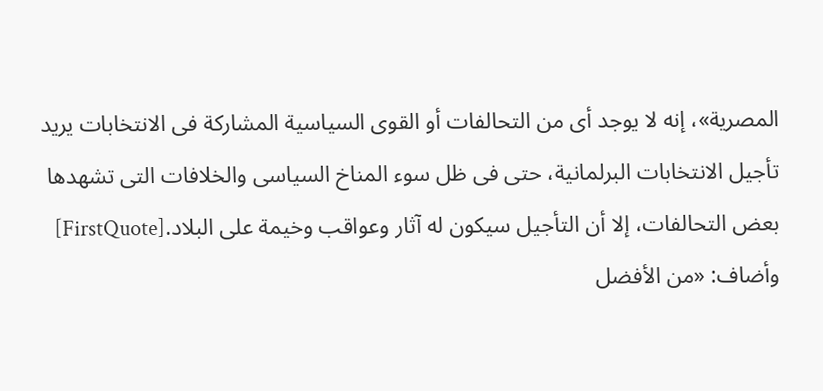المصرية»، إنه لا يوجد أى من التحالفات أو القوى السياسية المشاركة فى الانتخابات يريد تأجيل الانتخابات البرلمانية، حتى فى ظل سوء المناخ السياسى والخلافات التى تشهدها بعض التحالفات، إلا أن التأجيل سيكون له آثار وعواقب وخيمة على البلاد.[FirstQuote]
وأضاف: «من الأفضل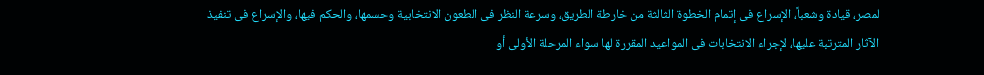لمصر، قيادة وشعباً، الإسراع فى إتمام الخطوة الثالثة من خارطة الطريق، وسرعة النظر فى الطعون الانتخابية وحسمها، والحكم فيها، والإسراع فى تنفيذ الآثار المترتبة عليها، لإجراء الانتخابات فى المواعيد المقررة لها سواء المرحلة الأولى أو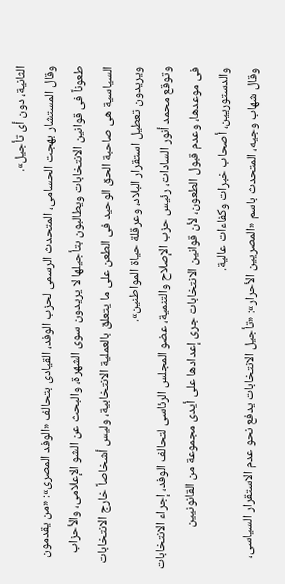الثانية، دون أى تأجيل».
وقال المستشار بهجت الحسامى، المتحدث الرسمى لحزب الوفد، القيادى بتحالف «الوفد المصرى»: «من يقدمون طعوناً فى قوانين الانتخابات ويطالبون بتأجيلها لا يريدون سوى الشهرة، والبحث عن الشو الإعلامى، والأحزاب السياسية هى صاحبة الحق الوحيد فى الطعن على ما يتعلق بالعملية الانتخابية، وليس أشخاصاً خارج الانتخابات ويريدون تعطيل استقرار البلاد، وعرقلة حياة المواطنين».
وتوقع محمد أنور السادات، رئيس حزب الإصلاح والتنمية، عضو المجلس الرئاسى لتحالف الوفد، إجراء الانتخابات فى موعدها، وعدم قبول الطعون، لأن قوانين الانتخابات جرى إعدادها على أيدى مجموعة من القانونيين والدستوريين، أصحاب خبرات وكفاءات عالية.
وقال شهاب وجيه، المتحدث باسم «المصريين الأحرار»: «تأجيل الانتخابات يدفع نحو عدم الاستقرار السياسى،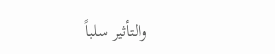والتأثير سلباً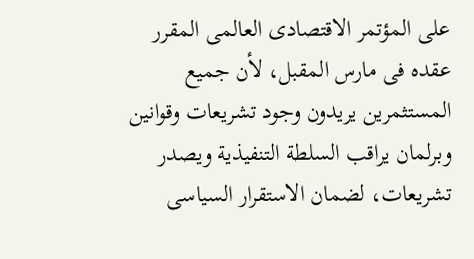على المؤتمر الاقتصادى العالمى المقرر عقده فى مارس المقبل، لأن جميع المستثمرين يريدون وجود تشريعات وقوانين وبرلمان يراقب السلطة التنفيذية ويصدر تشريعات، لضمان الاستقرار السياسى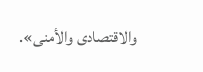والاقتصادى والأمنى».